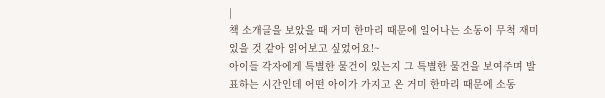|
책 소개글을 보았을 때 거미 한마리 때문에 일어나는 소동이 무척 재미있을 것 같아 읽어보고 싶었어요!~
아이들 각자에게 특별한 물건이 있는지 그 특별한 물건을 보여주며 발표하는 시간인데 어떤 아이가 가지고 온 거미 한마리 때문에 소동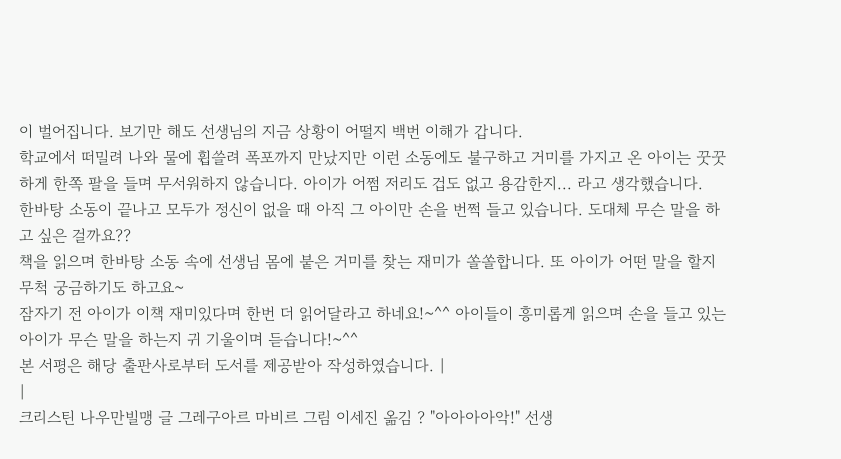이 벌어집니다. 보기만 해도 선생님의 지금 상황이 어떨지 백번 이해가 갑니다.
학교에서 떠밀려 나와 물에 휩쓸려 폭포까지 만났지만 이런 소동에도 불구하고 거미를 가지고 온 아이는 꿋꿋하게 한쪽 팔을 들며 무서워하지 않습니다. 아이가 어쩜 저리도 겁도 없고 용감한지... 라고 생각했습니다.
한바탕 소동이 끝나고 모두가 정신이 없을 때 아직 그 아이만 손을 번쩍 들고 있습니다. 도대체 무슨 말을 하고 싶은 걸까요??
책을 읽으며 한바탕 소동 속에 선생님 몸에 붙은 거미를 찾는 재미가 쏠쏠합니다. 또 아이가 어떤 말을 할지 무척 궁금하기도 하고요~
잠자기 전 아이가 이책 재미있다며 한번 더 읽어달라고 하네요!~^^ 아이들이 흥미롭게 읽으며 손을 들고 있는 아이가 무슨 말을 하는지 귀 기울이며 듣습니다!~^^
본 서평은 해당 출판사로부터 도서를 제공받아 작성하였습니다. |
|
크리스틴 나우만빌맹 글 그레구아르 마비르 그림 이세진 옮김 ? "아아아아악!" 선생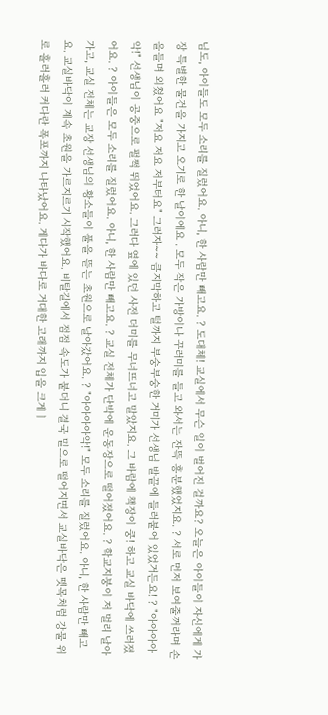님도, 아이들도 모두 소리를 질렀어요. 아니, 한 사람만 빼고요. ? 도대체! 교실에서 무슨 일이 벌어진 걸까요? 오늘은 아이들이 자신에게 가장 특별한 물건을 가지고 오기로 한 날이에요 . 모두 작은 가방이나 꾸러미를 들고 와서는 잔뜩 흥분했었지요. ? 서로 먼저 보여줄꺼라며 손을들며 외쳤어요 "저요 저요 저부터요" 그러자~~ 큼지막하고 털까지 부숭부숭한 거미가 선생님 발끝에 들러붙어 있었거든요! ? "아아아아악!" 선생님이 공중으로 펄쩍 뛰었어요. 그러다 옆에 있던 사전 더미를 무너뜨너고 말았지요. 그 바람에 책장이 쿵! 하고 교실 바닥에 쓰러졌어요. ? 아이들은 모두 소리를 질렀어요. 아니, 한 사람만 빼고요. ? 교실 전체가 단박에 운동장으로 떨어졌어요. ? 학교지붕이 저 멀리 날아가고, 교실 전체는 교장 선생님의 황소들이 풀을 뜯는 초원으로 날아갔어요. ? "아아아아악!" 모두 소리를 질렀어요. 아니, 한 사람만 빼고요. 교실바닥이 계속 초원을 가르지르기 시작했어요. 비탈길에서 점점 속도가 붙더니 결국 밑으로 떨어지면서 교실바닥은 뗏목처럼 강물 위로 흘러흘러 커다란 폭포까지 나타났어요. 게다가 바다로 거대한 고래까지 입을 크게ㅣ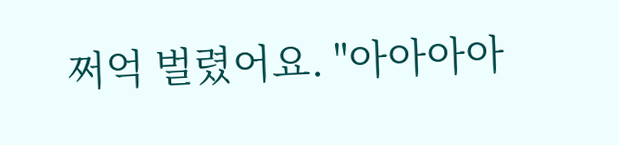쩌억 벌렸어요. "아아아아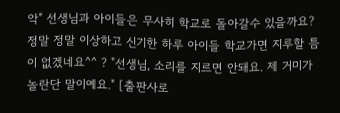악" 선생님과 아이들은 무사히 학교로 돌아갈수 있을까요? 정말 정말 이상하고 신기한 하루 아이들 학교가면 지루할 틈이 없겠네요^^ ? "선생님, 소리를 지르면 안돼요. 제 거미가 놀란단 말이예요." [출판사로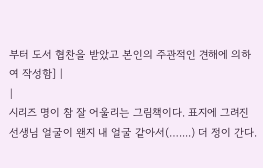부터 도서 협찬을 받았고 본인의 주관적인 견해에 의하여 작성함] |
|
시리즈 명이 참 잘 어울리는 그림책이다. 표지에 그려진 선생님 얼굴이 왠지 내 얼굴 같아서(…....) 더 정이 간다.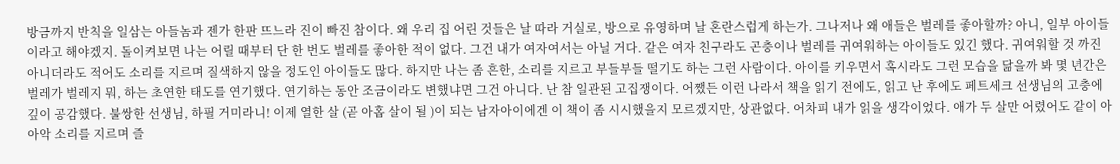방금까지 반칙을 일삼는 아들놈과 젠가 한판 뜨느라 진이 빠진 참이다. 왜 우리 집 어린 것들은 날 따라 거실로, 방으로 유영하며 날 혼란스럽게 하는가. 그나저나 왜 애들은 벌레를 좋아할까? 아니, 일부 아이들이라고 해야겠지. 돌이켜보면 나는 어릴 때부터 단 한 번도 벌레를 좋아한 적이 없다. 그건 내가 여자여서는 아닐 거다. 같은 여자 친구라도 곤충이나 벌레를 귀여워하는 아이들도 있긴 했다. 귀여워할 것 까진 아니더라도 적어도 소리를 지르며 질색하지 않을 정도인 아이들도 많다. 하지만 나는 좀 흔한, 소리를 지르고 부들부들 떨기도 하는 그런 사람이다. 아이를 키우면서 혹시라도 그런 모습을 닮을까 봐 몇 년간은 벌레가 벌레지 뭐, 하는 초연한 태도를 연기했다. 연기하는 동안 조금이라도 변했냐면 그건 아니다. 난 참 일관된 고집쟁이다. 어쨌든 이런 나라서 책을 읽기 전에도, 읽고 난 후에도 페트세크 선생님의 고충에 깊이 공감했다. 불쌍한 선생님, 하필 거미라니! 이제 열한 살 (곧 아홉 살이 될 )이 되는 남자아이에겐 이 책이 좀 시시했을지 모르겠지만, 상관없다. 어차피 내가 읽을 생각이었다. 애가 두 살만 어렸어도 같이 아아악 소리를 지르며 즐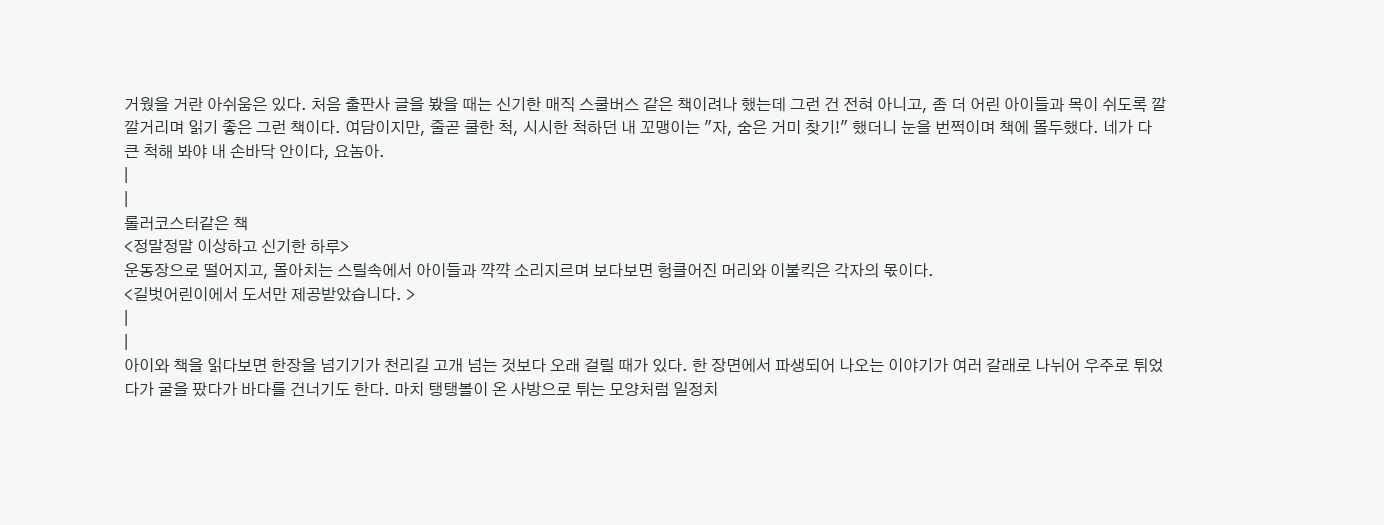거웠을 거란 아쉬움은 있다. 처음 출판사 글을 봤을 때는 신기한 매직 스쿨버스 같은 책이려나 했는데 그런 건 전혀 아니고, 좀 더 어린 아이들과 목이 쉬도록 깔깔거리며 읽기 좋은 그런 책이다. 여담이지만, 줄곧 쿨한 척, 시시한 척하던 내 꼬맹이는 "자, 숨은 거미 찾기!" 했더니 눈을 번쩍이며 책에 몰두했다. 네가 다 큰 척해 봐야 내 손바닥 안이다, 요놈아.
|
|
롤러코스터같은 책
<정말정말 이상하고 신기한 하루>
운동장으로 떨어지고, 몰아치는 스릴속에서 아이들과 꺅꺅 소리지르며 보다보면 헝클어진 머리와 이불킥은 각자의 몫이다.
<길벗어린이에서 도서만 제공받았습니다. >
|
|
아이와 책을 읽다보면 한장을 넘기기가 천리길 고개 넘는 것보다 오래 걸릴 때가 있다. 한 장면에서 파생되어 나오는 이야기가 여러 갈래로 나뉘어 우주로 튀었다가 굴을 팠다가 바다를 건너기도 한다. 마치 탱탱볼이 온 사방으로 튀는 모양처럼 일정치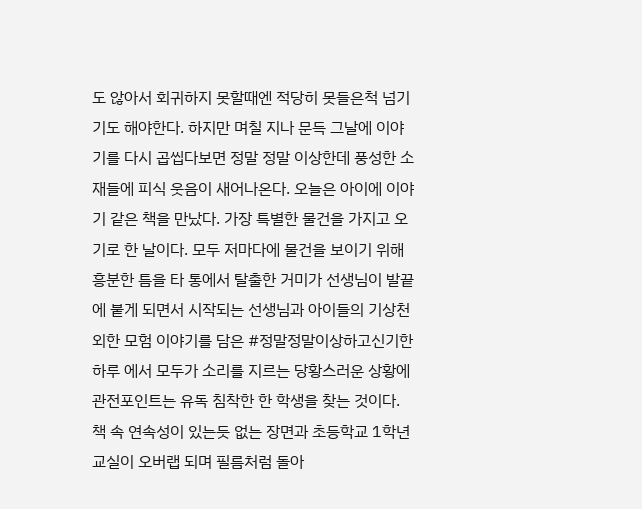도 않아서 회귀하지 못할때엔 적당히 못들은척 넘기기도 해야한다. 하지만 며칠 지나 문득 그날에 이야기를 다시 곱씹다보면 정말 정말 이상한데 풍성한 소재들에 피식 웃음이 새어나온다. 오늘은 아이에 이야기 같은 책을 만났다. 가장 특별한 물건을 가지고 오기로 한 날이다. 모두 저마다에 물건을 보이기 위해 흥분한 틈을 타 통에서 탈출한 거미가 선생님이 발끝에 붙게 되면서 시작되는 선생님과 아이들의 기상천외한 모험 이야기를 담은 #정말정말이상하고신기한하루 에서 모두가 소리를 지르는 당황스러운 상황에 관전포인트는 유독 침착한 한 학생을 찾는 것이다. 책 속 연속성이 있는듯 없는 장면과 초등학교 1학년 교실이 오버랩 되며 필름처럼 돌아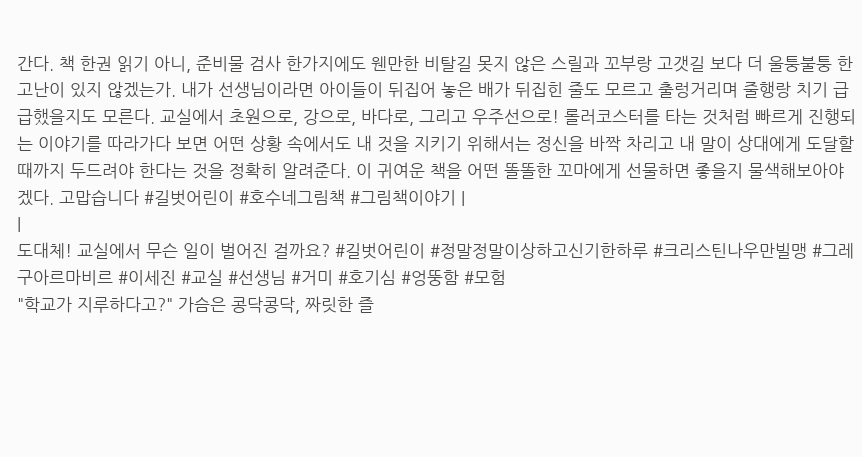간다. 책 한권 읽기 아니, 준비물 검사 한가지에도 웬만한 비탈길 못지 않은 스릴과 꼬부랑 고갯길 보다 더 울퉁불퉁 한 고난이 있지 않겠는가. 내가 선생님이라면 아이들이 뒤집어 놓은 배가 뒤집힌 줄도 모르고 출렁거리며 줄행랑 치기 급급했을지도 모른다. 교실에서 초원으로, 강으로, 바다로, 그리고 우주선으로! 롤러코스터를 타는 것처럼 빠르게 진행되는 이야기를 따라가다 보면 어떤 상황 속에서도 내 것을 지키기 위해서는 정신을 바짝 차리고 내 말이 상대에게 도달할 때까지 두드려야 한다는 것을 정확히 알려준다. 이 귀여운 책을 어떤 똘똘한 꼬마에게 선물하면 좋을지 물색해보아야겠다. 고맙습니다 #길벗어린이 #호수네그림책 #그림책이야기 |
|
도대체! 교실에서 무슨 일이 벌어진 걸까요? #길벗어린이 #정말정말이상하고신기한하루 #크리스틴나우만빌맹 #그레구아르마비르 #이세진 #교실 #선생님 #거미 #호기심 #엉뚱함 #모험
"학교가 지루하다고?" 가슴은 콩닥콩닥, 짜릿한 즐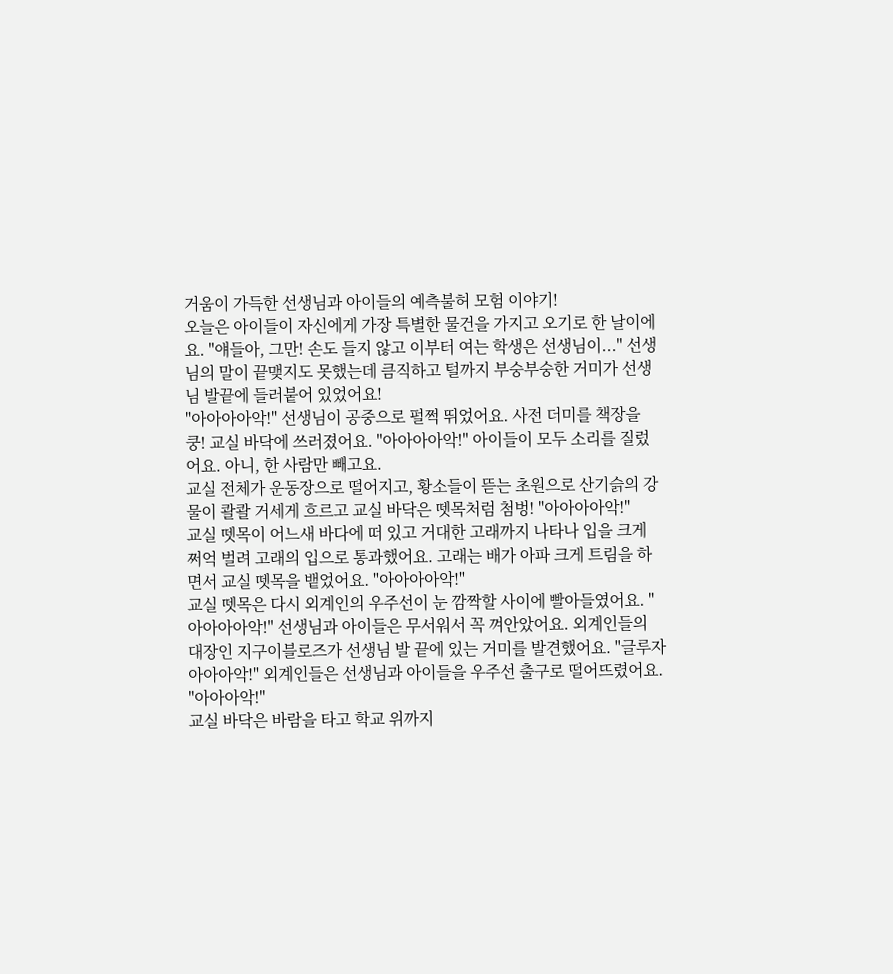거움이 가득한 선생님과 아이들의 예측불허 모험 이야기!
오늘은 아이들이 자신에게 가장 특별한 물건을 가지고 오기로 한 날이에요. "얘들아, 그만! 손도 들지 않고 이부터 여는 학생은 선생님이..." 선생님의 말이 끝맺지도 못했는데 큼직하고 털까지 부숭부숭한 거미가 선생님 발끝에 들러붙어 있었어요!
"아아아아악!" 선생님이 공중으로 펄쩍 뛰었어요. 사전 더미를 책장을 쿵! 교실 바닥에 쓰러졌어요. "아아아아악!" 아이들이 모두 소리를 질렀어요. 아니, 한 사람만 빼고요.
교실 전체가 운동장으로 떨어지고, 황소들이 뜯는 초원으로 산기슭의 강물이 콸콸 거세게 흐르고 교실 바닥은 뗏목처럼 첨벙! "아아아아악!"
교실 뗏목이 어느새 바다에 떠 있고 거대한 고래까지 나타나 입을 크게 쩌억 벌려 고래의 입으로 통과했어요. 고래는 배가 아파 크게 트림을 하면서 교실 뗏목을 뱉었어요. "아아아아악!"
교실 뗏목은 다시 외계인의 우주선이 눈 깜짝할 사이에 빨아들였어요. "아아아아악!" 선생님과 아이들은 무서워서 꼭 껴안았어요. 외계인들의 대장인 지구이블로즈가 선생님 발 끝에 있는 거미를 발견했어요. "글루자아아아악!" 외계인들은 선생님과 아이들을 우주선 출구로 떨어뜨렸어요. "아아아악!"
교실 바닥은 바람을 타고 학교 위까지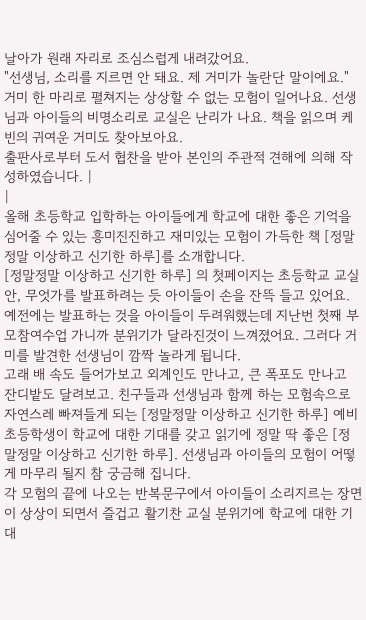날아가 원래 자리로 조심스럽게 내려갔어요.
"선생님, 소리를 지르면 안 돼요. 제 거미가 놀란단 말이에요."
거미 한 마리로 펼쳐지는 상상할 수 없는 모험이 일어나요. 선생님과 아이들의 비명소리로 교실은 난리가 나요. 책을 읽으며 케빈의 귀여운 거미도 찾아보아요.
출판사로부터 도서 협찬을 받아 본인의 주관적 견해에 의해 작성하였습니다. |
|
올해 초등학교 입학하는 아이들에게 학교에 대한 좋은 기억을 심어줄 수 있는 흥미진진하고 재미있는 모험이 가득한 책 [정말정말 이상하고 신기한 하루]를 소개합니다.
[정말정말 이상하고 신기한 하루] 의 첫페이지는 초등학교 교실 안, 무엇가를 발표하려는 듯 아이들이 손을 잔뜩 들고 있어요. 예전에는 발표하는 것을 아이들이 두려워했는데 지난번 첫째 부모참여수업 가니까 분위기가 달라진것이 느껴졌어요. 그러다 거미를 발견한 선생님이 깜짝 놀라게 됩니다.
고래 배 속도 들어가보고 외계인도 만나고, 큰 폭포도 만나고 잔디밭도 달려보고. 친구들과 선생님과 함께 하는 모험속으로 자연스레 빠져들게 되는 [정말정말 이상하고 신기한 하루] 예비 초등학생이 학교에 대한 기대를 갖고 읽기에 정말 딱 좋은 [정말정말 이상하고 신기한 하루]. 선생님과 아이들의 모험이 어떻게 마무리 될지 참 궁금해 집니다.
각 모험의 끝에 나오는 반복문구에서 아이들이 소리지르는 장면이 상상이 되면서 즐겁고 활기찬 교실 분위기에 학교에 대한 기대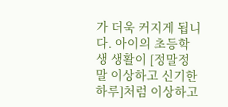가 더욱 커지게 됩니다. 아이의 초등학생 생활이 [정말정말 이상하고 신기한 하루]처럼 이상하고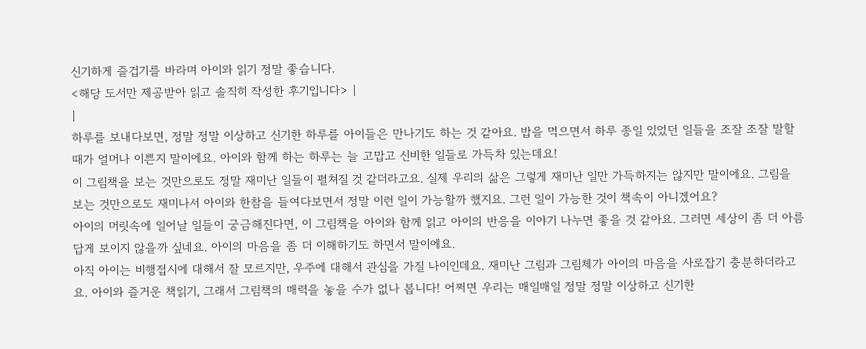신기하게 즐겁기를 바라며 아이와 읽기 정말 좋습니다.
<해당 도서만 제공받아 읽고 솔직히 작성한 후기입니다> |
|
하루를 보내다보면, 정말 정말 이상하고 신기한 하루를 아이들은 만나기도 하는 것 같아요. 밥을 먹으면서 하루 종일 있었던 일들을 조잘 조잘 말할 때가 얼머나 이쁜지 말이에요. 아이와 함께 하는 하루는 늘 고맙고 신비한 일들로 가득차 있는데요!
이 그림책을 보는 것만으로도 정말 재미난 일들이 펼쳐질 것 같더라고요. 실제 우리의 삶은 그렇게 재미난 일만 가득하지는 않지만 말이에요. 그림을 보는 것만으로도 재미나서 아이와 한참을 들여다보면서 정말 이런 일이 가능할까 했지요. 그런 일이 가능한 것이 책속이 아니겠어요?
아이의 머릿속에 일어날 일들이 궁금해진다면, 이 그림책을 아이와 함께 읽고 아이의 반응을 이야기 나누면 좋을 것 같아요. 그러면 세상이 좀 더 아름답게 보이지 않을까 싶네요. 아이의 마음을 좀 더 이해하기도 하면서 말이에요.
아직 아이는 비행접시에 대해서 잘 모르지만, 우주에 대해서 관심을 가질 나이인데요. 재미난 그림과 그림체가 아이의 마음을 사로잡기 충분하더라고요. 아이와 즐거운 책읽기, 그래서 그림책의 매력을 놓을 수가 없나 봅니다! 어쩌면 우리는 매일매일 정말 정말 이상하고 신기한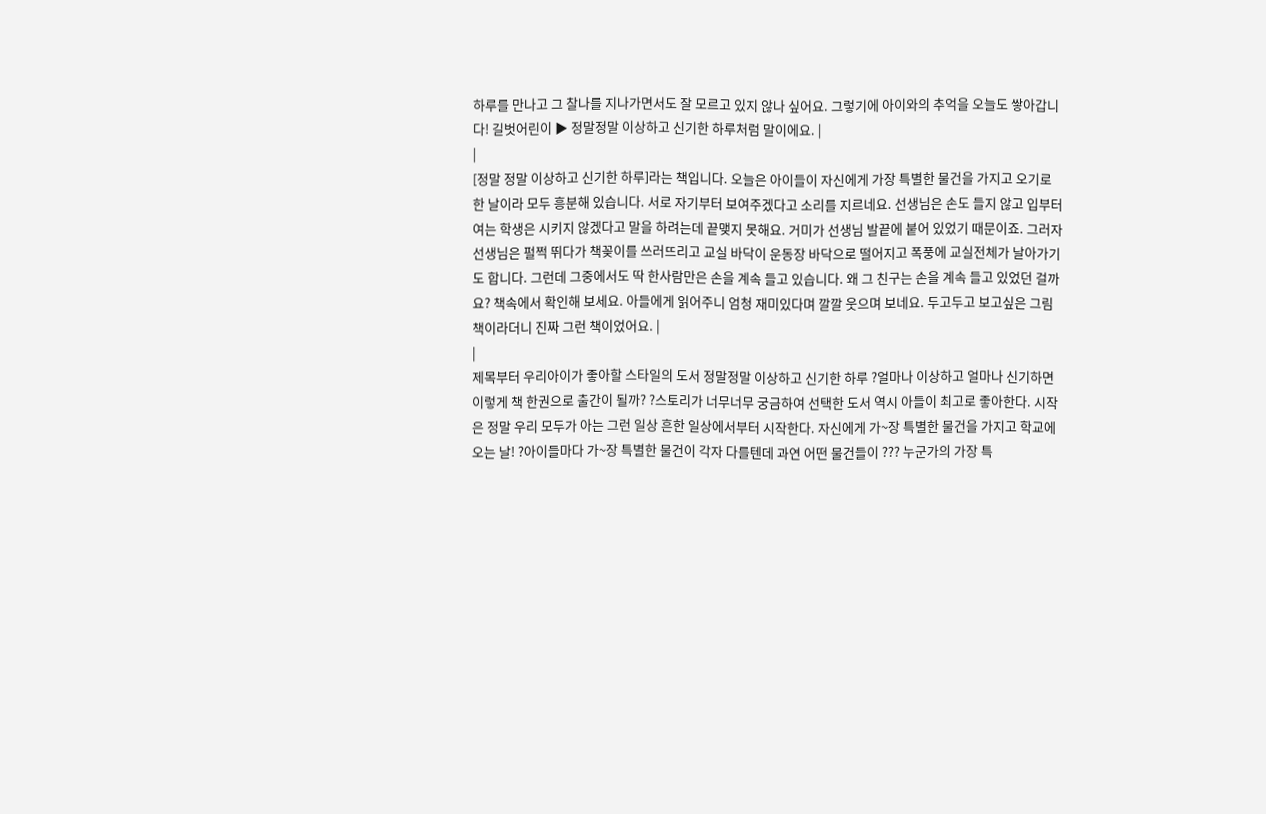하루를 만나고 그 찰나를 지나가면서도 잘 모르고 있지 않나 싶어요. 그렇기에 아이와의 추억을 오늘도 쌓아갑니다! 길벗어린이 ▶ 정말정말 이상하고 신기한 하루처럼 말이에요. |
|
[정말 정말 이상하고 신기한 하루]라는 책입니다. 오늘은 아이들이 자신에게 가장 특별한 물건을 가지고 오기로 한 날이라 모두 흥분해 있습니다. 서로 자기부터 보여주겠다고 소리를 지르네요. 선생님은 손도 들지 않고 입부터 여는 학생은 시키지 않겠다고 말을 하려는데 끝맺지 못해요. 거미가 선생님 발끝에 붙어 있었기 때문이죠. 그러자 선생님은 펄쩍 뛰다가 책꽂이를 쓰러뜨리고 교실 바닥이 운동장 바닥으로 떨어지고 폭풍에 교실전체가 날아가기도 합니다. 그런데 그중에서도 딱 한사람만은 손을 계속 들고 있습니다. 왜 그 친구는 손을 계속 들고 있었던 걸까요? 책속에서 확인해 보세요. 아들에게 읽어주니 엄청 재미있다며 깔깔 웃으며 보네요. 두고두고 보고싶은 그림책이라더니 진짜 그런 책이었어요. |
|
제목부터 우리아이가 좋아할 스타일의 도서 정말정말 이상하고 신기한 하루 ?얼마나 이상하고 얼마나 신기하면 이렇게 책 한권으로 출간이 될까? ?스토리가 너무너무 궁금하여 선택한 도서 역시 아들이 최고로 좋아한다. 시작은 정말 우리 모두가 아는 그런 일상 흔한 일상에서부터 시작한다. 자신에게 가~장 특별한 물건을 가지고 학교에 오는 날! ?아이들마다 가~장 특별한 물건이 각자 다를텐데 과연 어떤 물건들이 ??? 누군가의 가장 특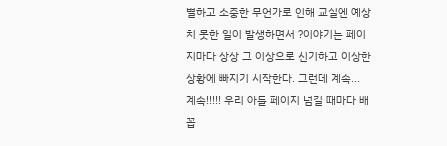별하고 소중한 무언가로 인해 교실엔 예상치 못한 일이 발생하면서 ?이야기는 페이지마다 상상 그 이상으로 신기하고 이상한 상황에 빠지기 시작한다. 그런데 계속... 계속!!!!! 우리 아들 페이지 넘길 때마다 배꼽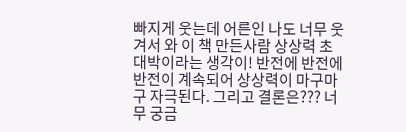빠지게 웃는데 어른인 나도 너무 웃겨서 와 이 책 만든사람 상상력 초 대박이라는 생각이! 반전에 반전에 반전이 계속되어 상상력이 마구마구 자극된다. 그리고 결론은??? 너무 궁금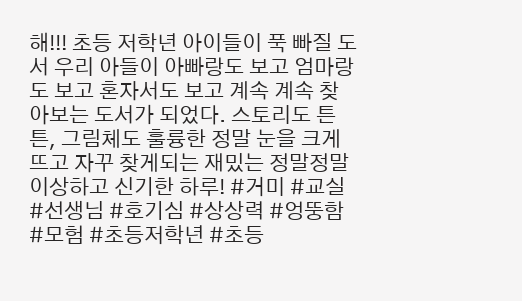해!!! 초등 저학년 아이들이 푹 빠질 도서 우리 아들이 아빠랑도 보고 엄마랑도 보고 혼자서도 보고 계속 계속 찾아보는 도서가 되었다. 스토리도 튼튼, 그림체도 훌륭한 정말 눈을 크게뜨고 자꾸 찾게되는 재밌는 정말정말 이상하고 신기한 하루! #거미 #교실 #선생님 #호기심 #상상력 #엉뚱함 #모험 #초등저학년 #초등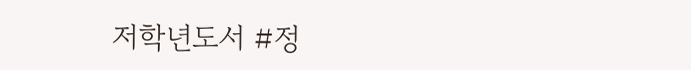저학년도서 #정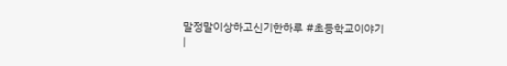말정말이상하고신기한하루 #초등학교이야기
|